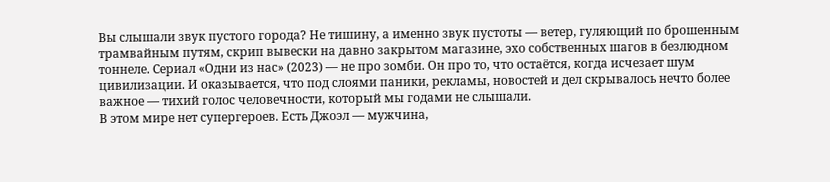Вы слышали звук пустого города? Не тишину, а именно звук пустоты — ветер, гуляющий по брошенным трамвайным путям, скрип вывески на давно закрытом магазине, эхо собственных шагов в безлюдном тоннеле. Сериал «Одни из нас» (2023) — не про зомби. Он про то, что остаётся, когда исчезает шум цивилизации. И оказывается, что под слоями паники, рекламы, новостей и дел скрывалось нечто более важное — тихий голос человечности, который мы годами не слышали.
В этом мире нет супергероев. Есть Джоэл — мужчина,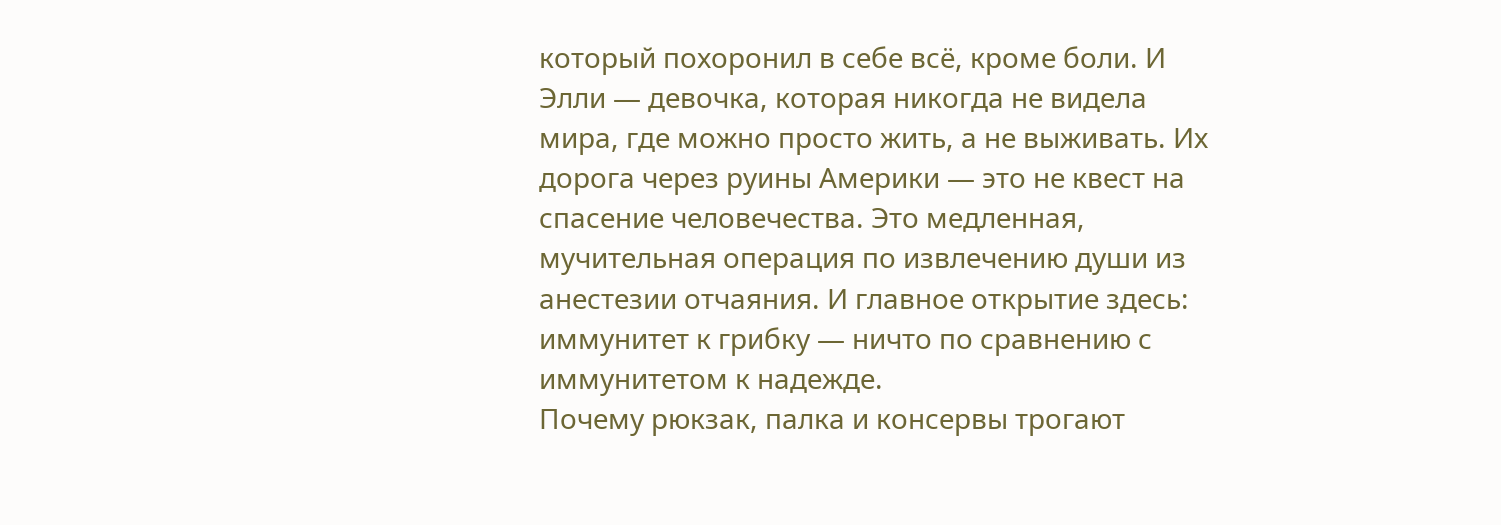который похоронил в себе всё, кроме боли. И Элли — девочка, которая никогда не видела мира, где можно просто жить, а не выживать. Их дорога через руины Америки — это не квест на спасение человечества. Это медленная, мучительная операция по извлечению души из анестезии отчаяния. И главное открытие здесь: иммунитет к грибку — ничто по сравнению с иммунитетом к надежде.
Почему рюкзак, палка и консервы трогают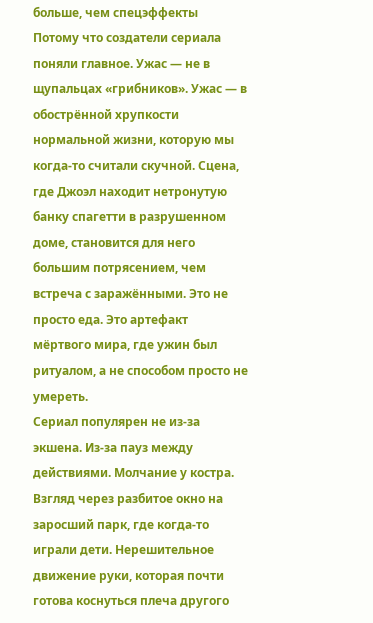больше, чем спецэффекты
Потому что создатели сериала поняли главное. Ужас — не в щупальцах «грибников». Ужас — в обострённой хрупкости нормальной жизни, которую мы когда-то считали скучной. Сцена, где Джоэл находит нетронутую банку спагетти в разрушенном доме, становится для него большим потрясением, чем встреча с заражёнными. Это не просто еда. Это артефакт мёртвого мира, где ужин был ритуалом, а не способом просто не умереть.
Сериал популярен не из-за экшена. Из-за пауз между действиями. Молчание у костра. Взгляд через разбитое окно на заросший парк, где когда-то играли дети. Нерешительное движение руки, которая почти готова коснуться плеча другого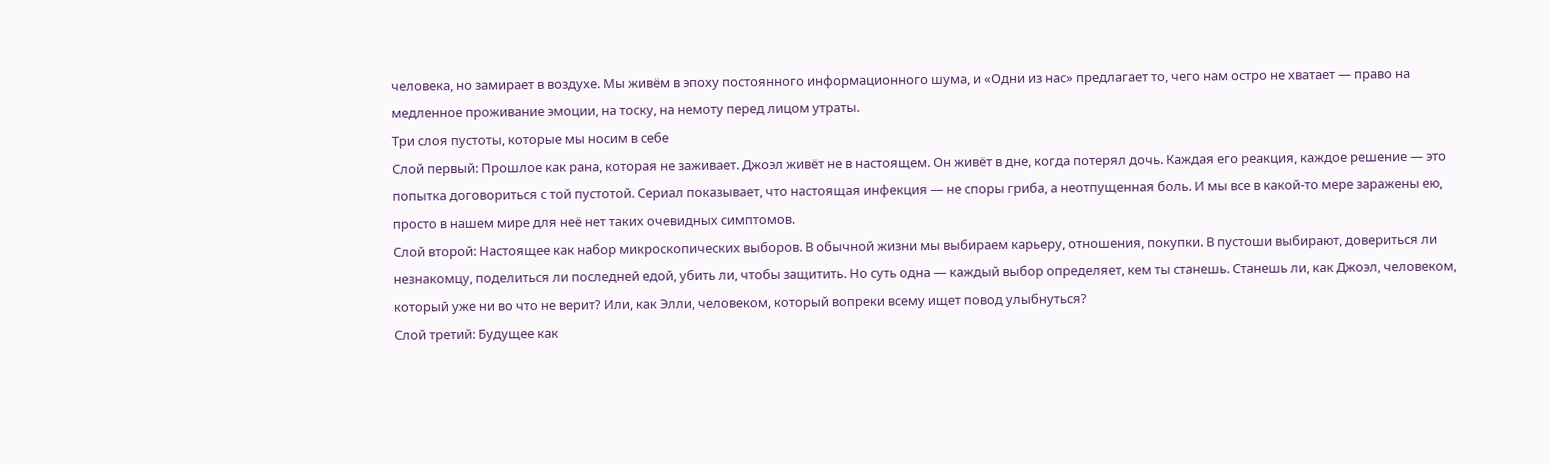человека, но замирает в воздухе. Мы живём в эпоху постоянного информационного шума, и «Одни из нас» предлагает то, чего нам остро не хватает — право на медленное проживание эмоции, на тоску, на немоту перед лицом утраты.
Три слоя пустоты, которые мы носим в себе
Слой первый: Прошлое как рана, которая не заживает. Джоэл живёт не в настоящем. Он живёт в дне, когда потерял дочь. Каждая его реакция, каждое решение — это попытка договориться с той пустотой. Сериал показывает, что настоящая инфекция — не споры гриба, а неотпущенная боль. И мы все в какой-то мере заражены ею, просто в нашем мире для неё нет таких очевидных симптомов.
Слой второй: Настоящее как набор микроскопических выборов. В обычной жизни мы выбираем карьеру, отношения, покупки. В пустоши выбирают, довериться ли незнакомцу, поделиться ли последней едой, убить ли, чтобы защитить. Но суть одна — каждый выбор определяет, кем ты станешь. Станешь ли, как Джоэл, человеком, который уже ни во что не верит? Или, как Элли, человеком, который вопреки всему ищет повод улыбнуться?
Слой третий: Будущее как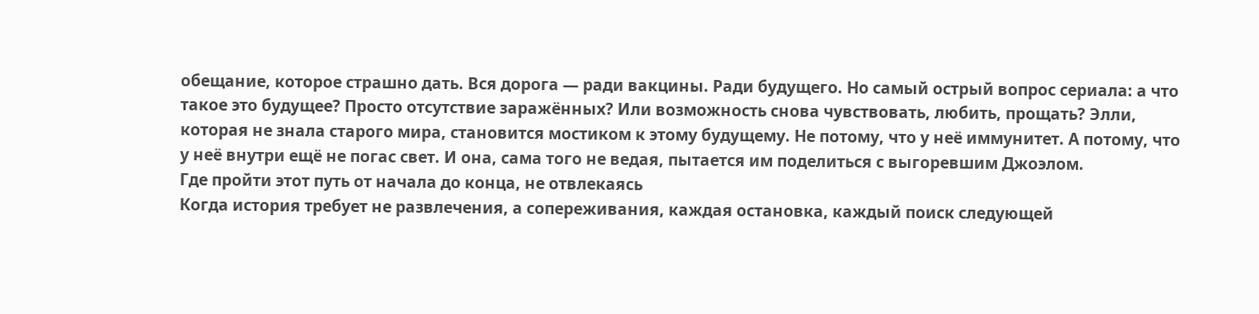обещание, которое страшно дать. Вся дорога — ради вакцины. Ради будущего. Но самый острый вопрос сериала: а что такое это будущее? Просто отсутствие заражённых? Или возможность снова чувствовать, любить, прощать? Элли, которая не знала старого мира, становится мостиком к этому будущему. Не потому, что у неё иммунитет. А потому, что у неё внутри ещё не погас свет. И она, сама того не ведая, пытается им поделиться с выгоревшим Джоэлом.
Где пройти этот путь от начала до конца, не отвлекаясь
Когда история требует не развлечения, а сопереживания, каждая остановка, каждый поиск следующей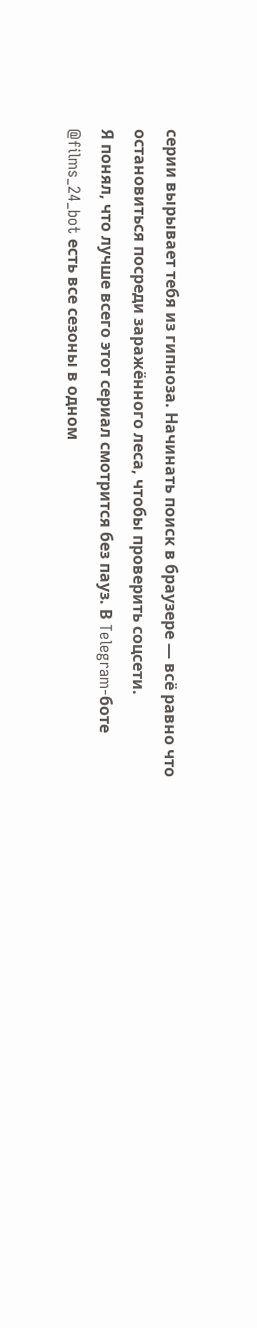серии вырывает тебя из гипноза. Начинать поиск в браузере — всё равно что остановиться посреди заражённого леса, чтобы проверить соцсети.
Я понял, что лучше всего этот сериал смотрится без пауз. В Telegram-боте @films_24_bot есть все сезоны в одном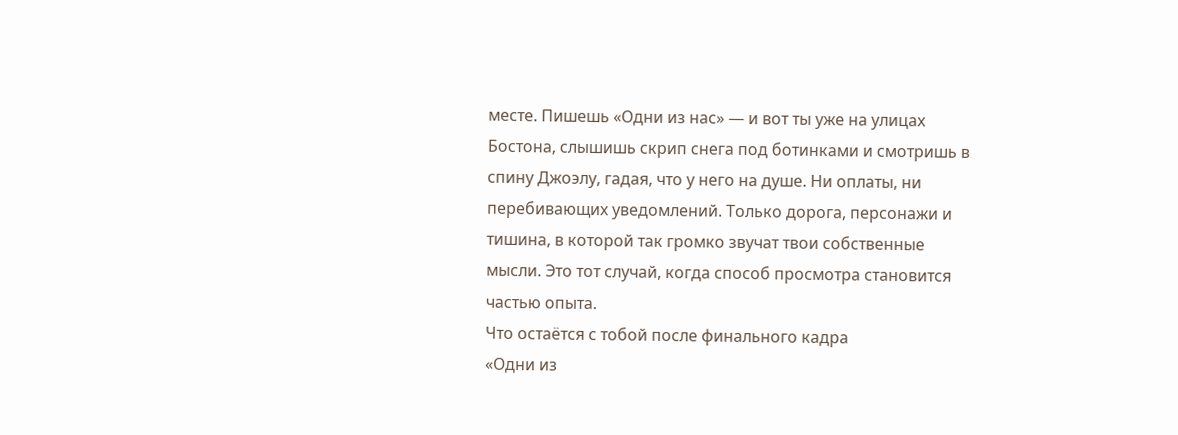месте. Пишешь «Одни из нас» — и вот ты уже на улицах Бостона, слышишь скрип снега под ботинками и смотришь в спину Джоэлу, гадая, что у него на душе. Ни оплаты, ни перебивающих уведомлений. Только дорога, персонажи и тишина, в которой так громко звучат твои собственные мысли. Это тот случай, когда способ просмотра становится частью опыта.
Что остаётся с тобой после финального кадра
«Одни из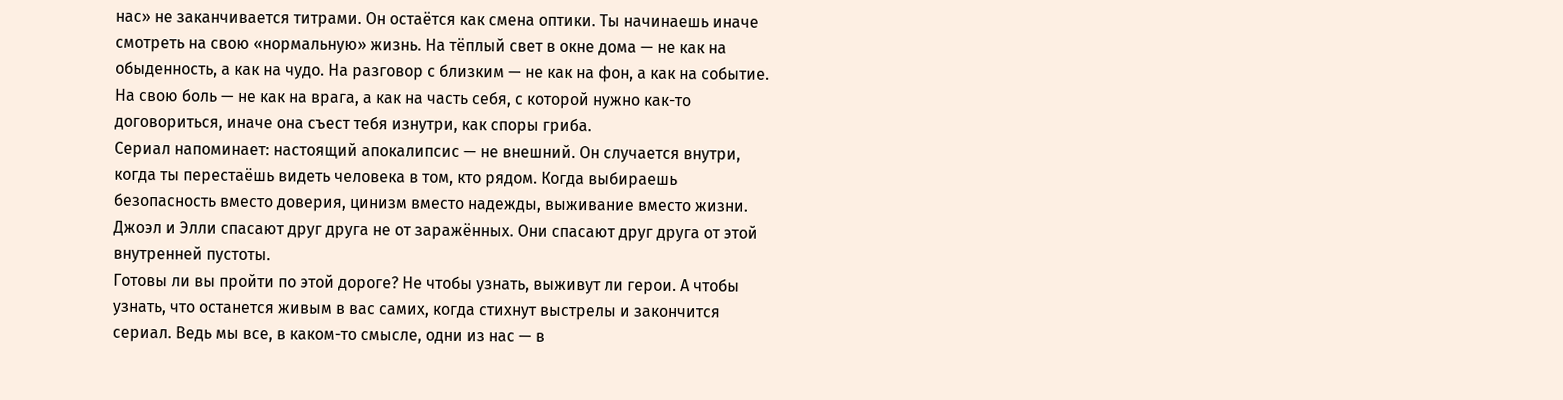нас» не заканчивается титрами. Он остаётся как смена оптики. Ты начинаешь иначе смотреть на свою «нормальную» жизнь. На тёплый свет в окне дома — не как на обыденность, а как на чудо. На разговор с близким — не как на фон, а как на событие. На свою боль — не как на врага, а как на часть себя, с которой нужно как-то договориться, иначе она съест тебя изнутри, как споры гриба.
Сериал напоминает: настоящий апокалипсис — не внешний. Он случается внутри, когда ты перестаёшь видеть человека в том, кто рядом. Когда выбираешь безопасность вместо доверия, цинизм вместо надежды, выживание вместо жизни. Джоэл и Элли спасают друг друга не от заражённых. Они спасают друг друга от этой внутренней пустоты.
Готовы ли вы пройти по этой дороге? Не чтобы узнать, выживут ли герои. А чтобы узнать, что останется живым в вас самих, когда стихнут выстрелы и закончится сериал. Ведь мы все, в каком-то смысле, одни из нас — в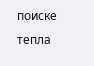поиске тепла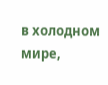в холодном мире,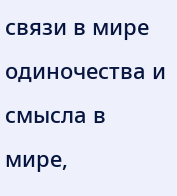связи в мире одиночества и смысла в мире,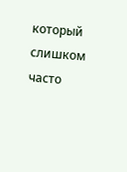который слишком часто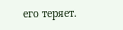его теряет.